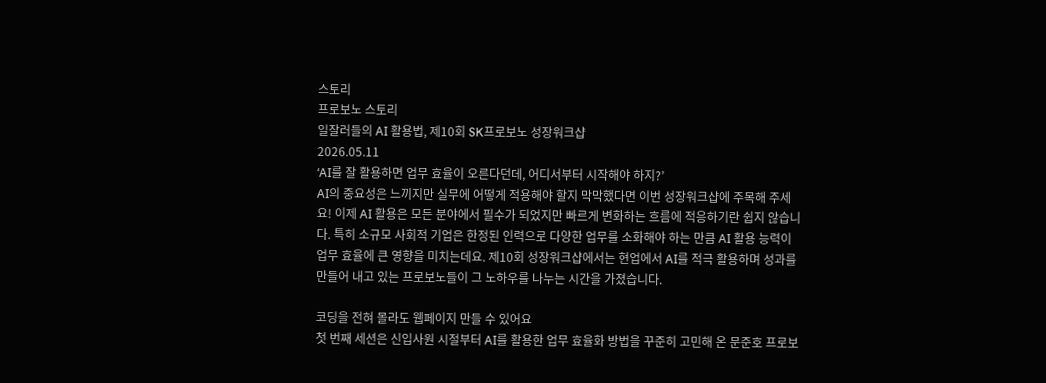스토리
프로보노 스토리
일잘러들의 AI 활용법, 제10회 SK프로보노 성장워크샵
2026.05.11
‘AI를 잘 활용하면 업무 효율이 오른다던데, 어디서부터 시작해야 하지?’
AI의 중요성은 느끼지만 실무에 어떻게 적용해야 할지 막막했다면 이번 성장워크샵에 주목해 주세요! 이제 AI 활용은 모든 분야에서 필수가 되었지만 빠르게 변화하는 흐름에 적응하기란 쉽지 않습니다. 특히 소규모 사회적 기업은 한정된 인력으로 다양한 업무를 소화해야 하는 만큼 AI 활용 능력이 업무 효율에 큰 영향을 미치는데요. 제10회 성장워크샵에서는 현업에서 AI를 적극 활용하며 성과를 만들어 내고 있는 프로보노들이 그 노하우를 나누는 시간을 가졌습니다.

코딩을 전혀 몰라도 웹페이지 만들 수 있어요
첫 번째 세션은 신입사원 시절부터 AI를 활용한 업무 효율화 방법을 꾸준히 고민해 온 문준호 프로보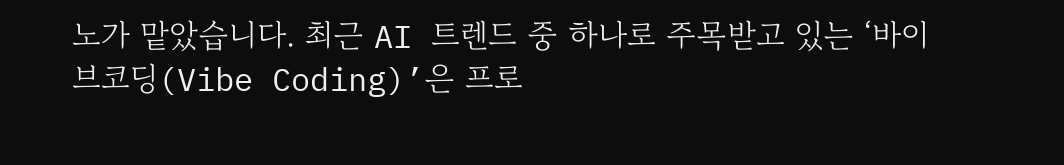노가 맡았습니다. 최근 AI 트렌드 중 하나로 주목받고 있는 ‘바이브코딩(Vibe Coding)’은 프로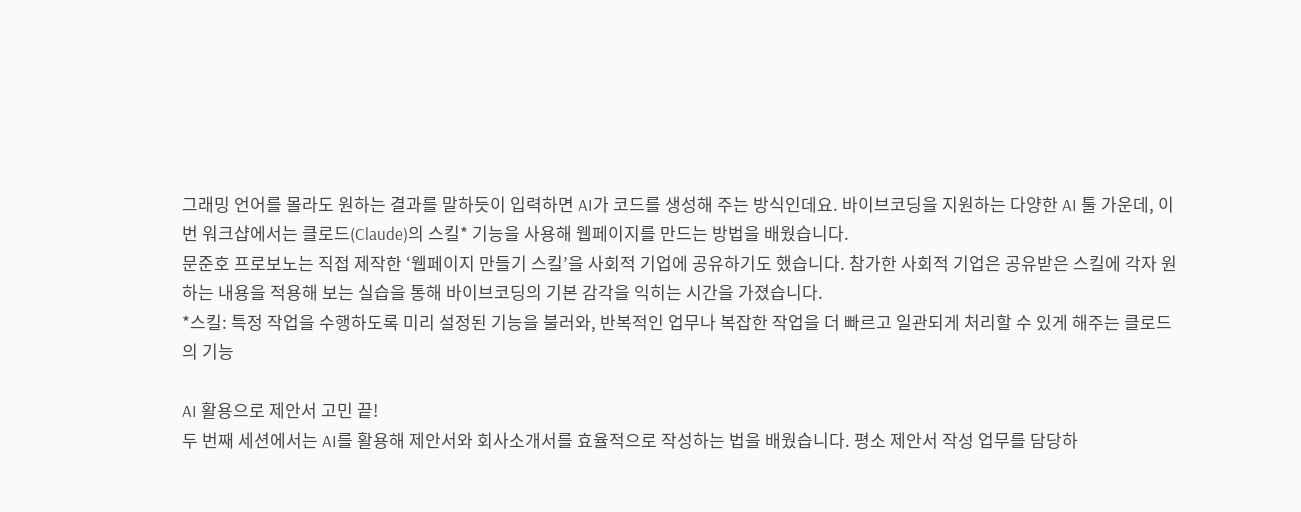그래밍 언어를 몰라도 원하는 결과를 말하듯이 입력하면 AI가 코드를 생성해 주는 방식인데요. 바이브코딩을 지원하는 다양한 AI 툴 가운데, 이번 워크샵에서는 클로드(Claude)의 스킬* 기능을 사용해 웹페이지를 만드는 방법을 배웠습니다.
문준호 프로보노는 직접 제작한 ‘웹페이지 만들기 스킬’을 사회적 기업에 공유하기도 했습니다. 참가한 사회적 기업은 공유받은 스킬에 각자 원하는 내용을 적용해 보는 실습을 통해 바이브코딩의 기본 감각을 익히는 시간을 가졌습니다.
*스킬: 특정 작업을 수행하도록 미리 설정된 기능을 불러와, 반복적인 업무나 복잡한 작업을 더 빠르고 일관되게 처리할 수 있게 해주는 클로드의 기능

AI 활용으로 제안서 고민 끝!
두 번째 세션에서는 AI를 활용해 제안서와 회사소개서를 효율적으로 작성하는 법을 배웠습니다. 평소 제안서 작성 업무를 담당하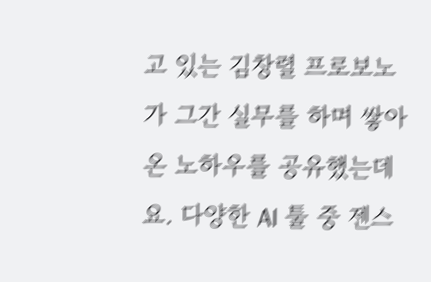고 있는 김창렬 프로보노가 그간 실무를 하며 쌓아온 노하우를 공유했는데요. 다양한 AI 툴 중 젠스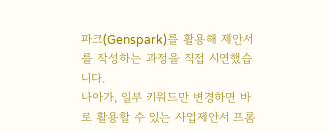파크(Genspark)를 활용해 제안서를 작성하는 과정을 직접 시연했습니다.
나아가, 일부 키워드만 변경하면 바로 활용할 수 있는 사업제안서 프롬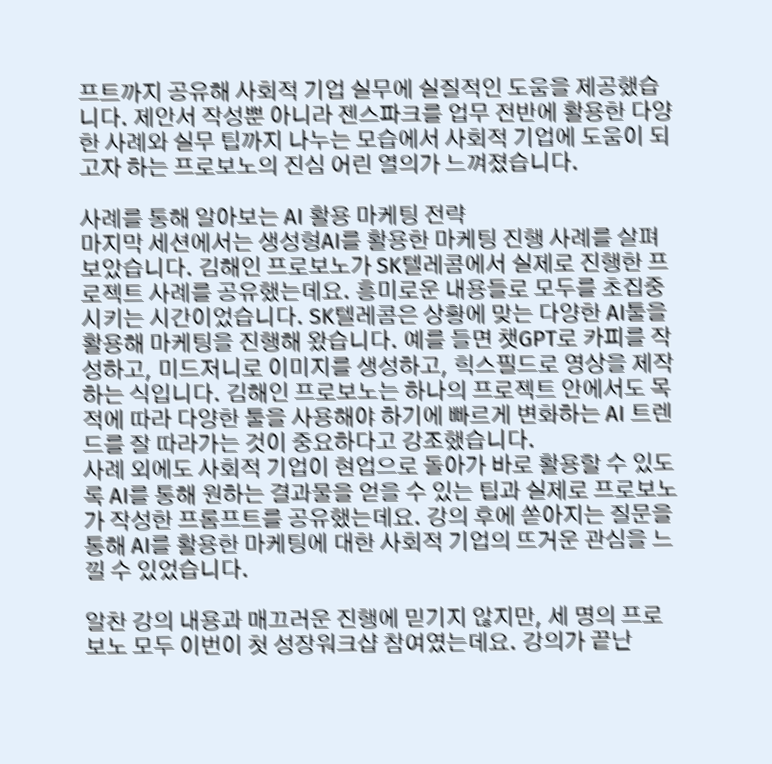프트까지 공유해 사회적 기업 실무에 실질적인 도움을 제공했습니다. 제안서 작성뿐 아니라 젠스파크를 업무 전반에 활용한 다양한 사례와 실무 팁까지 나누는 모습에서 사회적 기업에 도움이 되고자 하는 프로보노의 진심 어린 열의가 느껴졌습니다.

사례를 통해 알아보는 AI 활용 마케팅 전략
마지막 세션에서는 생성형AI를 활용한 마케팅 진행 사례를 살펴보았습니다. 김해인 프로보노가 SK텔레콤에서 실제로 진행한 프로젝트 사례를 공유했는데요. 흥미로운 내용들로 모두를 초집중시키는 시간이었습니다. SK텔레콤은 상황에 맞는 다양한 AI툴을 활용해 마케팅을 진행해 왔습니다. 예를 들면 챗GPT로 카피를 작성하고, 미드저니로 이미지를 생성하고, 힉스필드로 영상을 제작하는 식입니다. 김해인 프로보노는 하나의 프로젝트 안에서도 목적에 따라 다양한 툴을 사용해야 하기에 빠르게 변화하는 AI 트렌드를 잘 따라가는 것이 중요하다고 강조했습니다.
사례 외에도 사회적 기업이 현업으로 돌아가 바로 활용할 수 있도록 AI를 통해 원하는 결과물을 얻을 수 있는 팁과 실제로 프로보노가 작성한 프롬프트를 공유했는데요. 강의 후에 쏟아지는 질문을 통해 AI를 활용한 마케팅에 대한 사회적 기업의 뜨거운 관심을 느낄 수 있었습니다.

알찬 강의 내용과 매끄러운 진행에 믿기지 않지만, 세 명의 프로보노 모두 이번이 첫 성장워크샵 참여였는데요. 강의가 끝난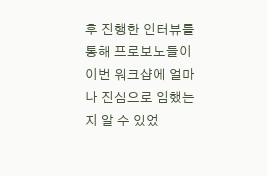후 진행한 인터뷰를 통해 프로보노들이 이번 워크샵에 얼마나 진심으로 임했는지 알 수 있었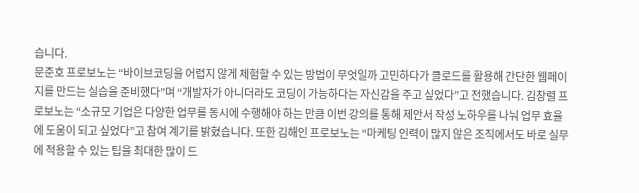습니다.
문준호 프로보노는 “바이브코딩을 어렵지 않게 체험할 수 있는 방법이 무엇일까 고민하다가 클로드를 활용해 간단한 웹페이지를 만드는 실습을 준비했다”며 “개발자가 아니더라도 코딩이 가능하다는 자신감을 주고 싶었다”고 전했습니다. 김창렬 프로보노는 “소규모 기업은 다양한 업무를 동시에 수행해야 하는 만큼 이번 강의를 통해 제안서 작성 노하우를 나눠 업무 효율에 도움이 되고 싶었다”고 참여 계기를 밝혔습니다. 또한 김해인 프로보노는 “마케팅 인력이 많지 않은 조직에서도 바로 실무에 적용할 수 있는 팁을 최대한 많이 드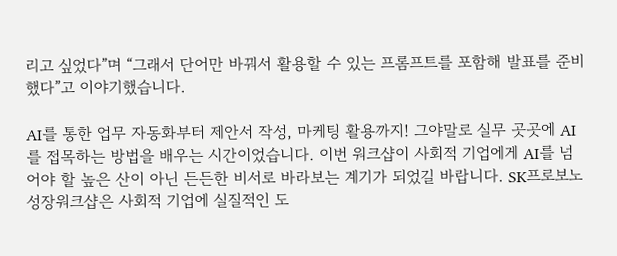리고 싶었다”며 “그래서 단어만 바꿔서 활용할 수 있는 프롬프트를 포함해 발표를 준비했다”고 이야기했습니다.

AI를 통한 업무 자동화부터 제안서 작성, 마케팅 활용까지! 그야말로 실무 곳곳에 AI를 접목하는 방법을 배우는 시간이었습니다. 이번 워크샵이 사회적 기업에게 AI를 넘어야 할 높은 산이 아닌 든든한 비서로 바라보는 계기가 되었길 바랍니다. SK프로보노 성장워크샵은 사회적 기업에 실질적인 도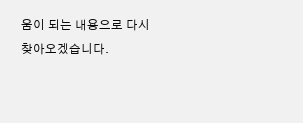움이 되는 내용으로 다시 찾아오겠습니다.